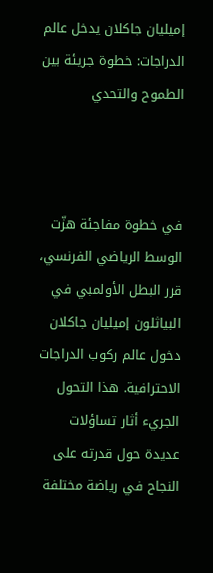إميليان جاكلان يدخل عالم الدراجات: خطوة جريئة بين الطموح والتحدي



في خطوة مفاجئة هزّت الوسط الرياضي الفرنسي، قرر البطل الأولمبي في البياثلون إميليان جاكلان دخول عالم ركوب الدراجات الاحترافية. هذا التحول الجريء أثار تساؤلات عديدة حول قدرته على النجاح في رياضة مختلفة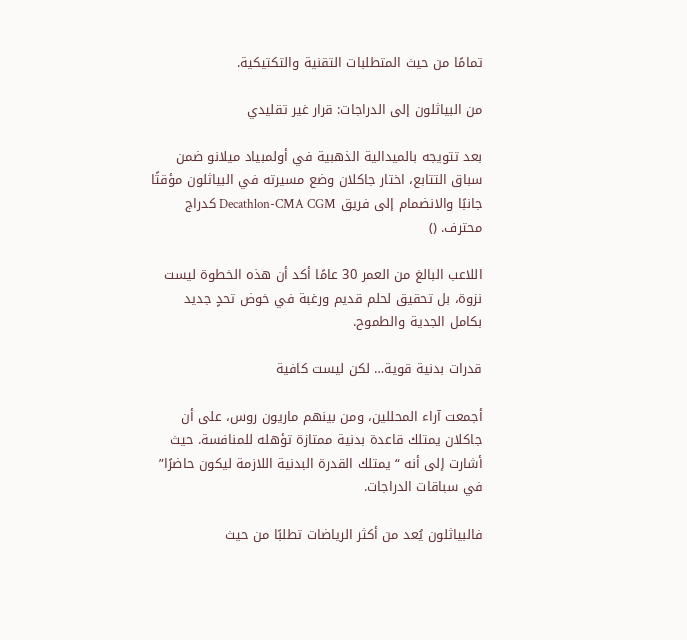تمامًا من حيث المتطلبات التقنية والتكتيكية.

من البياثلون إلى الدراجات: قرار غير تقليدي

بعد تتويجه بالميدالية الذهبية في أولمبياد ميلانو ضمن سباق التتابع، اختار جاكلان وضع مسيرته في البياثلون مؤقتًا جانبًا والانضمام إلى فريق Decathlon-CMA CGM كدراج محترف. ()

اللاعب البالغ من العمر 30 عامًا أكد أن هذه الخطوة ليست نزوة، بل تحقيق لحلم قديم ورغبة في خوض تحدٍ جديد بكامل الجدية والطموح.

قدرات بدنية قوية… لكن ليست كافية

أجمعت آراء المحللين، ومن بينهم ماريون روس، على أن جاكلان يمتلك قاعدة بدنية ممتازة تؤهله للمنافسة. حيث أشارت إلى أنه “يمتلك القدرة البدنية اللازمة ليكون حاضرًا” في سباقات الدراجات.

فالبياثلون يُعد من أكثر الرياضات تطلبًا من حيث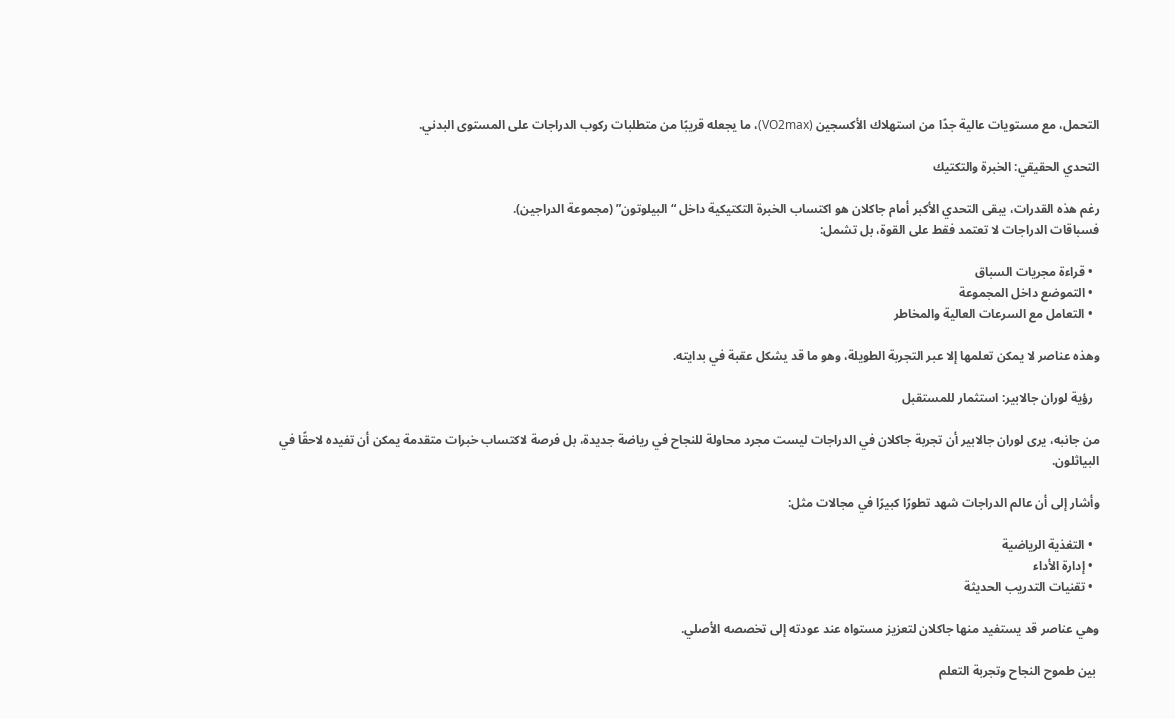التحمل، مع مستويات عالية جدًا من استهلاك الأكسجين (VO2max)، ما يجعله قريبًا من متطلبات ركوب الدراجات على المستوى البدني.

التحدي الحقيقي: الخبرة والتكتيك

رغم هذه القدرات، يبقى التحدي الأكبر أمام جاكلان هو اكتساب الخبرة التكتيكية داخل “البيلوتون” (مجموعة الدراجين).
فسباقات الدراجات لا تعتمد فقط على القوة، بل تشمل:

  • قراءة مجريات السباق
  • التموضع داخل المجموعة
  • التعامل مع السرعات العالية والمخاطر

وهذه عناصر لا يمكن تعلمها إلا عبر التجربة الطويلة، وهو ما قد يشكل عقبة في بدايته.

  رؤية لوران جالابير: استثمار للمستقبل

من جانبه، يرى لوران جالابير أن تجربة جاكلان في الدراجات ليست مجرد محاولة للنجاح في رياضة جديدة، بل فرصة لاكتساب خبرات متقدمة يمكن أن تفيده لاحقًا في البياثلون.

وأشار إلى أن عالم الدراجات شهد تطورًا كبيرًا في مجالات مثل:

  • التغذية الرياضية
  • إدارة الأداء
  • تقنيات التدريب الحديثة

وهي عناصر قد يستفيد منها جاكلان لتعزيز مستواه عند عودته إلى تخصصه الأصلي.

 بين طموح النجاح وتجربة التعلم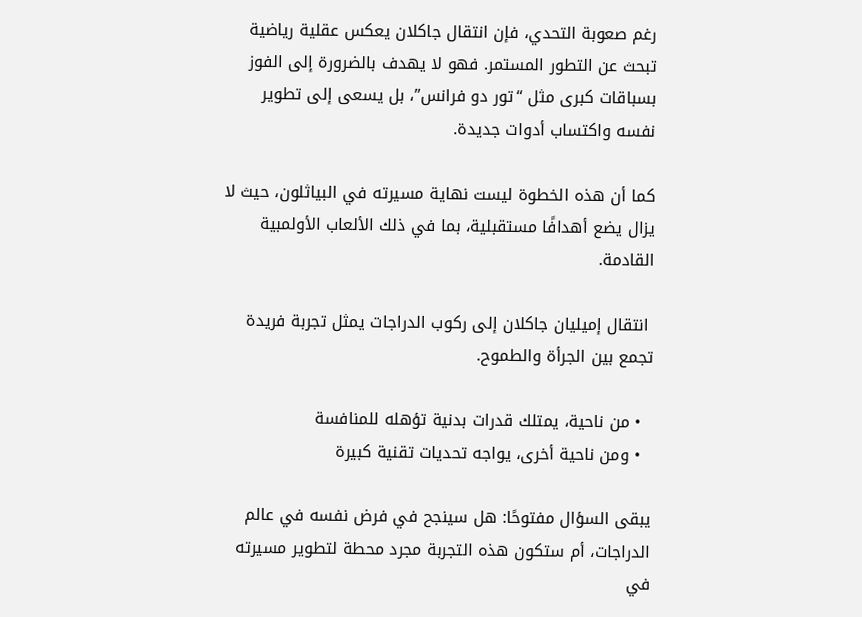رغم صعوبة التحدي، فإن انتقال جاكلان يعكس عقلية رياضية تبحث عن التطور المستمر. فهو لا يهدف بالضرورة إلى الفوز بسباقات كبرى مثل “تور دو فرانس”، بل يسعى إلى تطوير نفسه واكتساب أدوات جديدة.

كما أن هذه الخطوة ليست نهاية مسيرته في البياثلون، حيث لا يزال يضع أهدافًا مستقبلية، بما في ذلك الألعاب الأولمبية القادمة.

 انتقال إميليان جاكلان إلى ركوب الدراجات يمثل تجربة فريدة تجمع بين الجرأة والطموح.

  • من ناحية، يمتلك قدرات بدنية تؤهله للمنافسة
  • ومن ناحية أخرى، يواجه تحديات تقنية كبيرة

يبقى السؤال مفتوحًا: هل سينجح في فرض نفسه في عالم الدراجات، أم ستكون هذه التجربة مجرد محطة لتطوير مسيرته في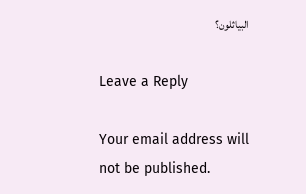البياثلون؟

Leave a Reply

Your email address will not be published.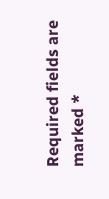Required fields are marked *